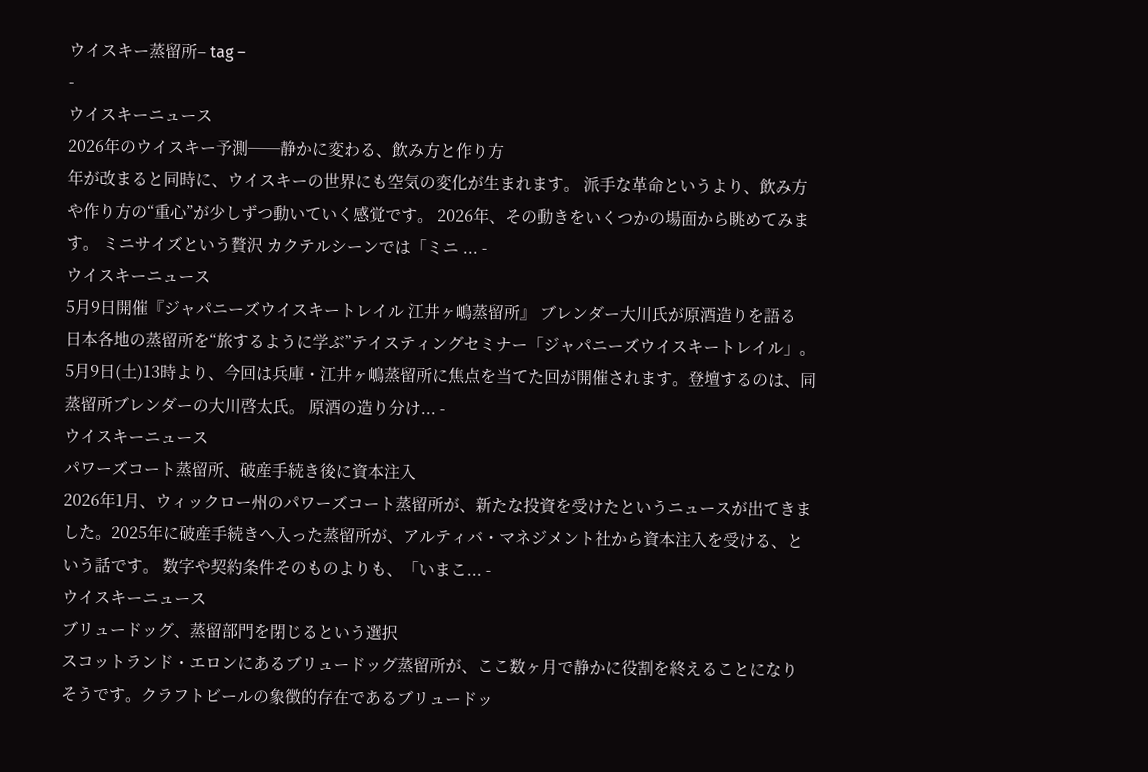ウイスキー蒸留所– tag –
-
ウイスキーニュース
2026年のウイスキー予測──静かに変わる、飲み方と作り方
年が改まると同時に、ウイスキーの世界にも空気の変化が生まれます。 派手な革命というより、飲み方や作り方の“重心”が少しずつ動いていく感覚です。 2026年、その動きをいくつかの場面から眺めてみます。 ミニサイズという贅沢 カクテルシーンでは「ミニ ... -
ウイスキーニュース
5月9日開催『ジャパニーズウイスキートレイル 江井ヶ嶋蒸留所』 ブレンダー大川氏が原酒造りを語る
日本各地の蒸留所を“旅するように学ぶ”テイスティングセミナー「ジャパニーズウイスキートレイル」。 5月9日(土)13時より、今回は兵庫・江井ヶ嶋蒸留所に焦点を当てた回が開催されます。登壇するのは、同蒸留所ブレンダーの大川啓太氏。 原酒の造り分け... -
ウイスキーニュース
パワーズコート蒸留所、破産手続き後に資本注入
2026年1月、ウィックロー州のパワーズコート蒸留所が、新たな投資を受けたというニュースが出てきました。2025年に破産手続きへ入った蒸留所が、アルティバ・マネジメント社から資本注入を受ける、という話です。 数字や契約条件そのものよりも、「いまこ... -
ウイスキーニュース
ブリュードッグ、蒸留部門を閉じるという選択
スコットランド・エロンにあるブリュードッグ蒸留所が、ここ数ヶ月で静かに役割を終えることになりそうです。クラフトビールの象徴的存在であるブリュードッ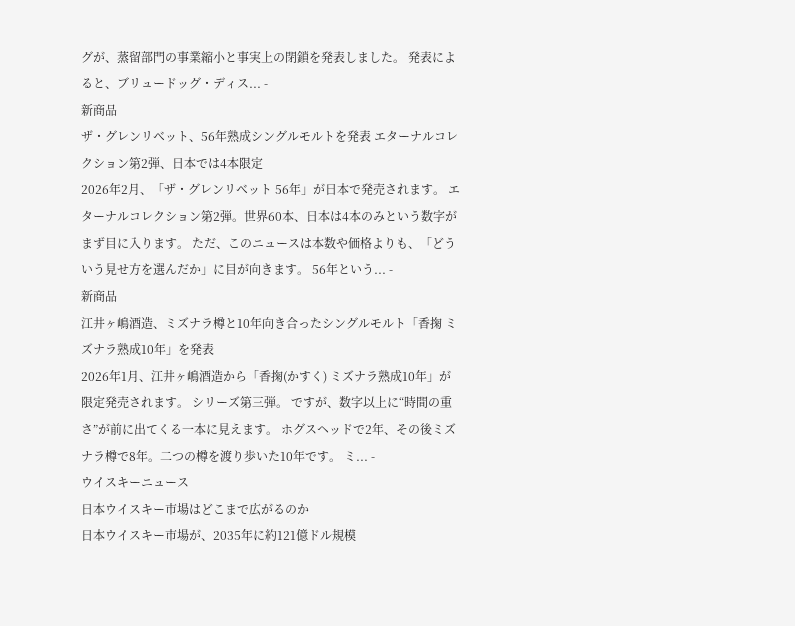グが、蒸留部門の事業縮小と事実上の閉鎖を発表しました。 発表によると、ブリュードッグ・ディス... -
新商品
ザ・グレンリベット、56年熟成シングルモルトを発表 エターナルコレクション第2弾、日本では4本限定
2026年2月、「ザ・グレンリベット 56年」が日本で発売されます。 エターナルコレクション第2弾。世界60本、日本は4本のみという数字がまず目に入ります。 ただ、このニュースは本数や価格よりも、「どういう見せ方を選んだか」に目が向きます。 56年という... -
新商品
江井ヶ嶋酒造、ミズナラ樽と10年向き合ったシングルモルト「香掬 ミズナラ熟成10年」を発表
2026年1月、江井ヶ嶋酒造から「香掬(かすく) ミズナラ熟成10年」が限定発売されます。 シリーズ第三弾。 ですが、数字以上に“時間の重さ”が前に出てくる一本に見えます。 ホグスヘッドで2年、その後ミズナラ樽で8年。二つの樽を渡り歩いた10年です。 ミ... -
ウイスキーニュース
日本ウイスキー市場はどこまで広がるのか
日本ウイスキー市場が、2035年に約121億ドル規模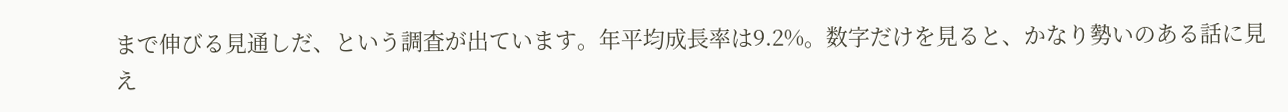まで伸びる見通しだ、という調査が出ています。年平均成長率は9.2%。数字だけを見ると、かなり勢いのある話に見え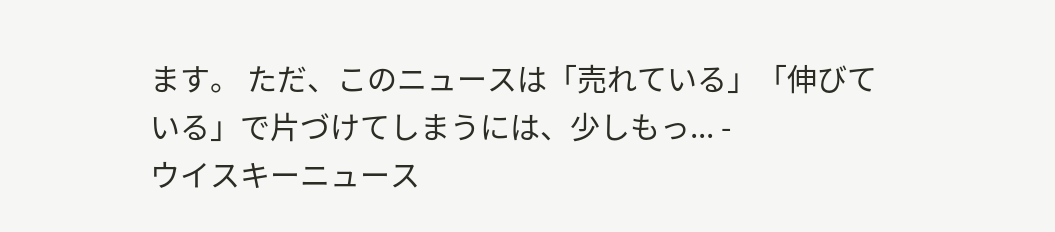ます。 ただ、このニュースは「売れている」「伸びている」で片づけてしまうには、少しもっ... -
ウイスキーニュース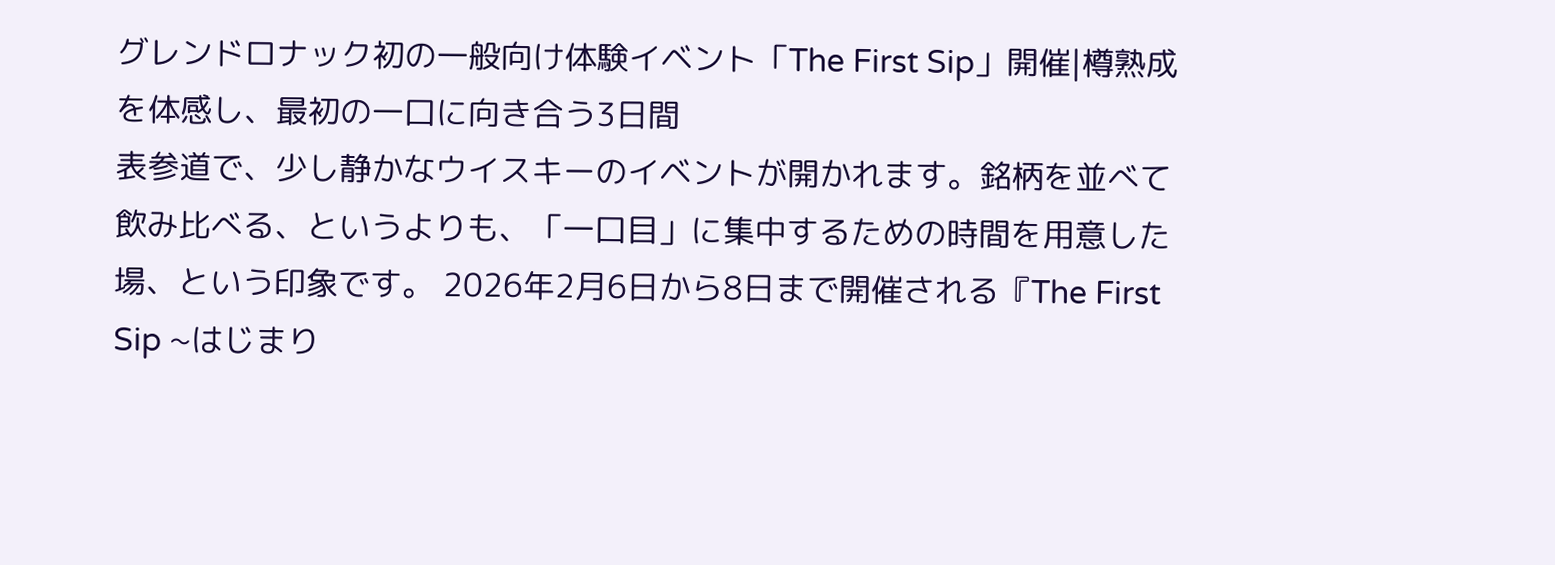グレンドロナック初の一般向け体験イベント「The First Sip」開催|樽熟成を体感し、最初の一口に向き合う3日間
表参道で、少し静かなウイスキーのイベントが開かれます。銘柄を並べて飲み比べる、というよりも、「一口目」に集中するための時間を用意した場、という印象です。 2026年2月6日から8日まで開催される『The First Sip ~はじまり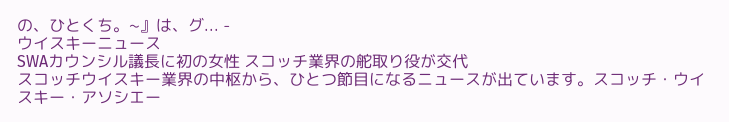の、ひとくち。~』は、グ... -
ウイスキーニュース
SWAカウンシル議長に初の女性 スコッチ業界の舵取り役が交代
スコッチウイスキー業界の中枢から、ひとつ節目になるニュースが出ています。スコッチ・ウイスキー・アソシエー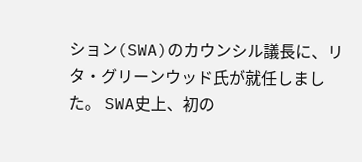ション(SWA)のカウンシル議長に、リタ・グリーンウッド氏が就任しました。 SWA史上、初の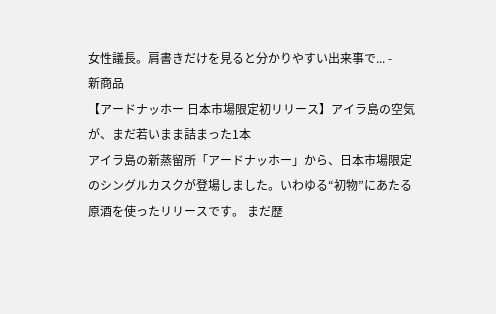女性議長。肩書きだけを見ると分かりやすい出来事で... -
新商品
【アードナッホー 日本市場限定初リリース】アイラ島の空気が、まだ若いまま詰まった1本
アイラ島の新蒸留所「アードナッホー」から、日本市場限定のシングルカスクが登場しました。いわゆる“初物”にあたる原酒を使ったリリースです。 まだ歴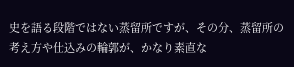史を語る段階ではない蒸留所ですが、その分、蒸留所の考え方や仕込みの輪郭が、かなり素直な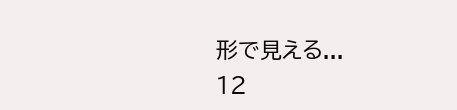形で見える...
12